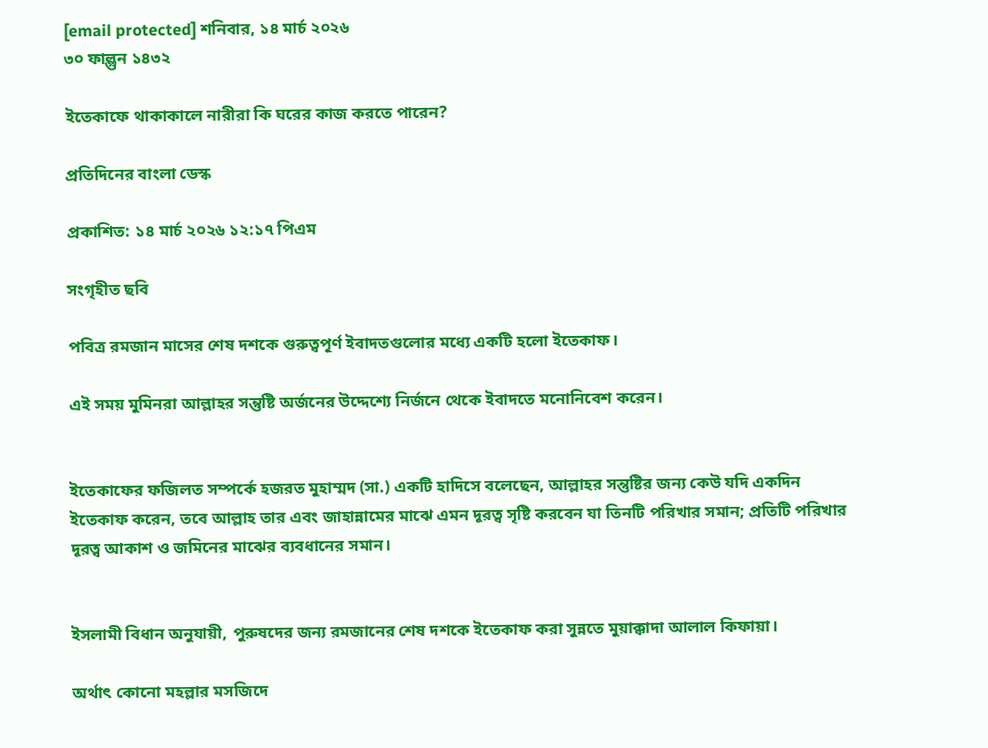[email protected] শনিবার, ১৪ মার্চ ২০২৬
৩০ ফাল্গুন ১৪৩২

ইতেকাফে থাকাকালে নারীরা কি ঘরের কাজ করতে পারেন?

প্রতিদিনের বাংলা ডেস্ক

প্রকাশিত: ১৪ মার্চ ২০২৬ ১২:১৭ পিএম

সংগৃহীত ছবি

পবিত্র রমজান মাসের শেষ দশকে গুরুত্বপূর্ণ ইবাদতগুলোর মধ্যে একটি হলো ইতেকাফ।

এই সময় মুমিনরা আল্লাহর সন্তুষ্টি অর্জনের উদ্দেশ্যে নির্জনে থেকে ইবাদতে মনোনিবেশ করেন।


ইতেকাফের ফজিলত সম্পর্কে হজরত মুহাম্মদ (সা.) একটি হাদিসে বলেছেন, আল্লাহর সন্তুষ্টির জন্য কেউ যদি একদিন ইতেকাফ করেন, তবে আল্লাহ তার এবং জাহান্নামের মাঝে এমন দূরত্ব সৃষ্টি করবেন যা তিনটি পরিখার সমান; প্রতিটি পরিখার দূরত্ব আকাশ ও জমিনের মাঝের ব্যবধানের সমান।


ইসলামী বিধান অনুযায়ী, পুরুষদের জন্য রমজানের শেষ দশকে ইতেকাফ করা সুন্নতে মুয়াক্কাদা আলাল কিফায়া।

অর্থাৎ কোনো মহল্লার মসজিদে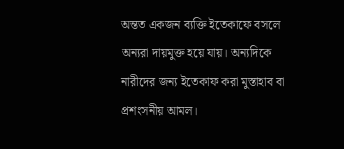অন্তত একজন ব্যক্তি ইতেকাফে বসলে অন্যরা দায়মুক্ত হয়ে যায়। অন্যদিকে নারীদের জন্য ইতেকাফ করা মুস্তাহাব বা প্রশংসনীয় আমল।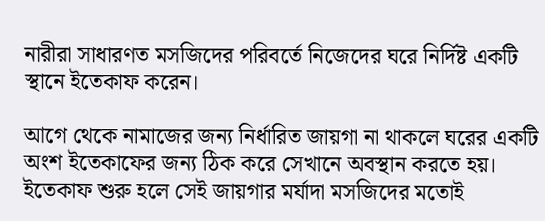নারীরা সাধারণত মসজিদের পরিবর্তে নিজেদের ঘরে নির্দিষ্ট একটি স্থানে ইতেকাফ করেন।

আগে থেকে নামাজের জন্য নির্ধারিত জায়গা না থাকলে ঘরের একটি অংশ ইতেকাফের জন্য ঠিক করে সেখানে অবস্থান করতে হয়। ইতেকাফ শুরু হলে সেই জায়গার মর্যাদা মসজিদের মতোই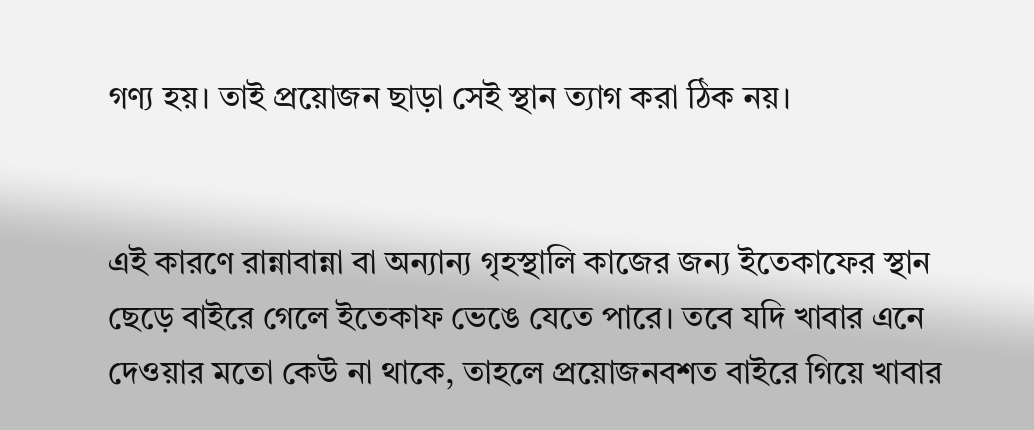গণ্য হয়। তাই প্রয়োজন ছাড়া সেই স্থান ত্যাগ করা ঠিক নয়।


এই কারণে রান্নাবান্না বা অন্যান্য গৃহস্থালি কাজের জন্য ইতেকাফের স্থান ছেড়ে বাইরে গেলে ইতেকাফ ভেঙে যেতে পারে। তবে যদি খাবার এনে দেওয়ার মতো কেউ না থাকে, তাহলে প্রয়োজনবশত বাইরে গিয়ে খাবার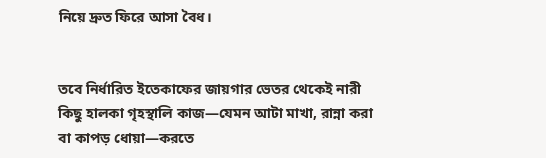নিয়ে দ্রুত ফিরে আসা বৈধ।


তবে নির্ধারিত ইতেকাফের জায়গার ভেতর থেকেই নারী কিছু হালকা গৃহস্থালি কাজ—যেমন আটা মাখা, রান্না করা বা কাপড় ধোয়া—করতে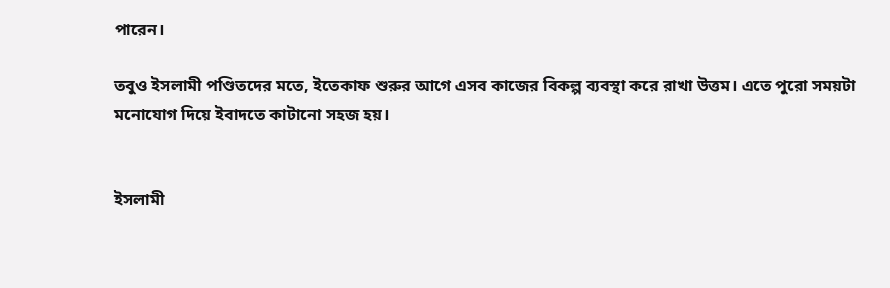পারেন।

তবুও ইসলামী পণ্ডিতদের মতে, ইতেকাফ শুরুর আগে এসব কাজের বিকল্প ব্যবস্থা করে রাখা উত্তম। এতে পুরো সময়টা মনোযোগ দিয়ে ইবাদতে কাটানো সহজ হয়।


ইসলামী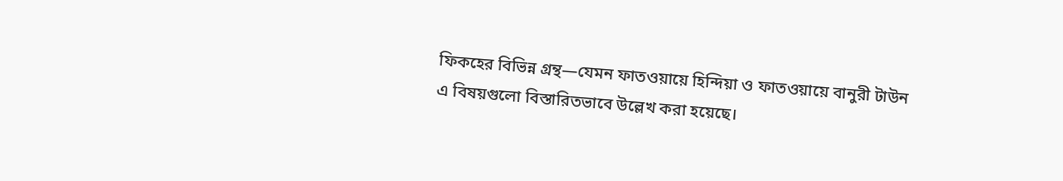ফিকহের বিভিন্ন গ্রন্থ—যেমন ফাতওয়ায়ে হিন্দিয়া ও ফাতওয়ায়ে বানুরী টাউন এ বিষয়গুলো বিস্তারিতভাবে উল্লেখ করা হয়েছে।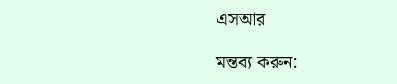এসআর

মন্তব্য করুন: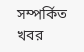সম্পর্কিত খবর